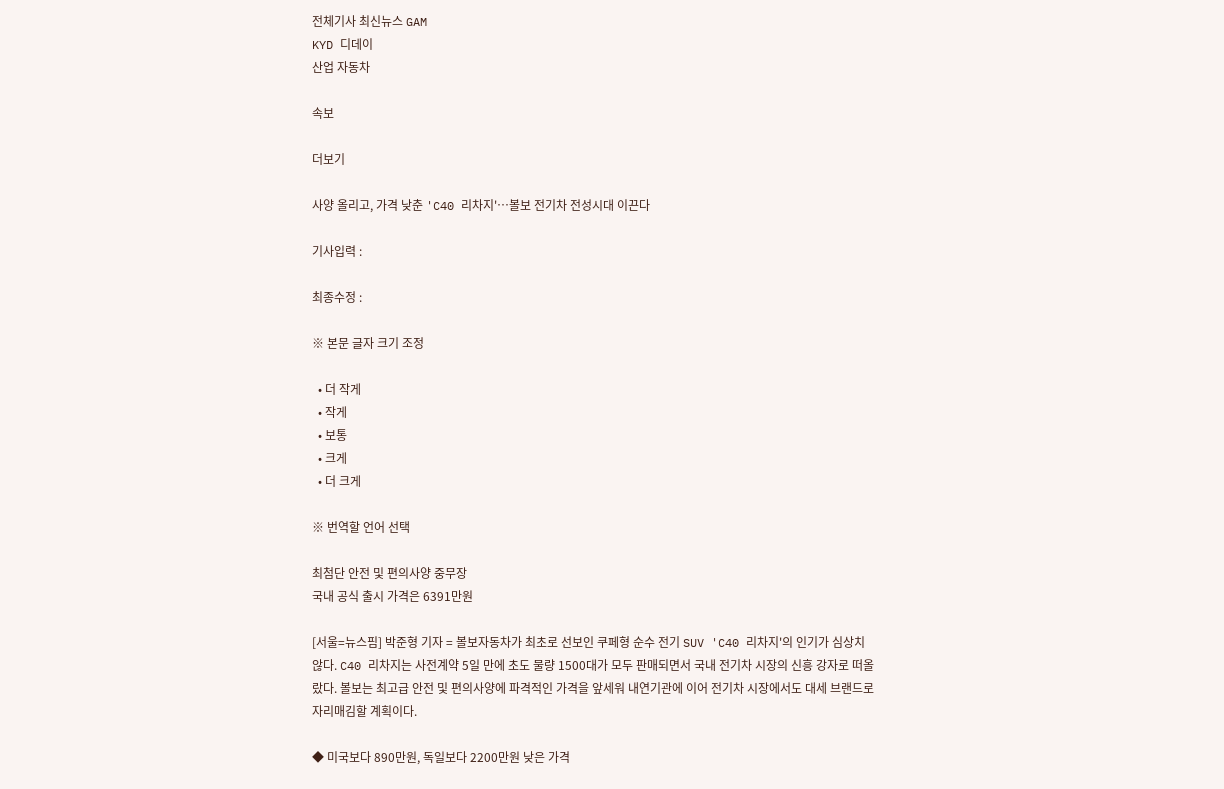전체기사 최신뉴스 GAM
KYD 디데이
산업 자동차

속보

더보기

사양 올리고, 가격 낮춘 'C40 리차지'…볼보 전기차 전성시대 이끈다

기사입력 :

최종수정 :

※ 본문 글자 크기 조정

  • 더 작게
  • 작게
  • 보통
  • 크게
  • 더 크게

※ 번역할 언어 선택

최첨단 안전 및 편의사양 중무장
국내 공식 출시 가격은 6391만원

[서울=뉴스핌] 박준형 기자 = 볼보자동차가 최초로 선보인 쿠페형 순수 전기 SUV 'C40 리차지'의 인기가 심상치 않다. C40 리차지는 사전계약 5일 만에 초도 물량 1500대가 모두 판매되면서 국내 전기차 시장의 신흥 강자로 떠올랐다. 볼보는 최고급 안전 및 편의사양에 파격적인 가격을 앞세워 내연기관에 이어 전기차 시장에서도 대세 브랜드로 자리매김할 계획이다.

◆ 미국보다 890만원, 독일보다 2200만원 낮은 가격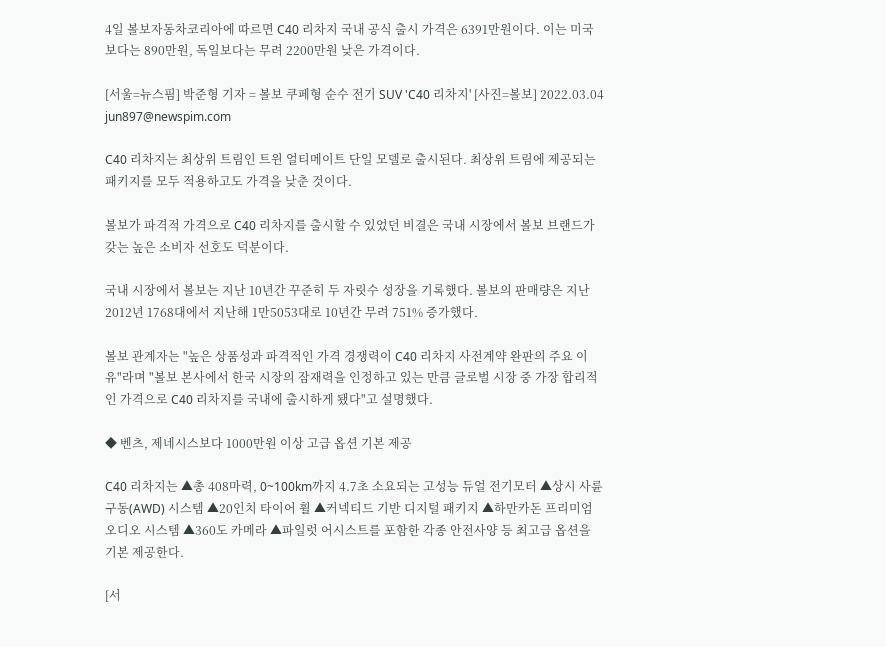4일 볼보자동차코리아에 따르면 C40 리차지 국내 공식 출시 가격은 6391만원이다. 이는 미국보다는 890만원, 독일보다는 무려 2200만원 낮은 가격이다.

[서울=뉴스핌] 박준형 기자 = 볼보 쿠페형 순수 전기 SUV 'C40 리차지' [사진=볼보] 2022.03.04 jun897@newspim.com

C40 리차지는 최상위 트림인 트윈 얼티메이트 단일 모델로 출시된다. 최상위 트림에 제공되는 패키지를 모두 적용하고도 가격을 낮춘 것이다.

볼보가 파격적 가격으로 C40 리차지를 출시할 수 있었던 비결은 국내 시장에서 볼보 브랜드가 갖는 높은 소비자 선호도 덕분이다.

국내 시장에서 볼보는 지난 10년간 꾸준히 두 자릿수 성장을 기록했다. 볼보의 판매량은 지난 2012년 1768대에서 지난해 1만5053대로 10년간 무려 751% 증가했다.

볼보 관계자는 "높은 상품성과 파격적인 가격 경쟁력이 C40 리차지 사전계약 완판의 주요 이유"라며 "볼보 본사에서 한국 시장의 잠재력을 인정하고 있는 만큼 글로벌 시장 중 가장 합리적인 가격으로 C40 리차지를 국내에 출시하게 됐다"고 설명했다.

◆ 벤츠, 제네시스보다 1000만원 이상 고급 옵션 기본 제공

C40 리차지는 ▲총 408마력, 0~100km까지 4.7초 소요되는 고성능 듀얼 전기모터 ▲상시 사륜구동(AWD) 시스템 ▲20인치 타이어 휠 ▲커넥티드 기반 디지털 패키지 ▲하만카돈 프리미엄 오디오 시스템 ▲360도 카메라 ▲파일럿 어시스트를 포함한 각종 안전사양 등 최고급 옵션을 기본 제공한다.

[서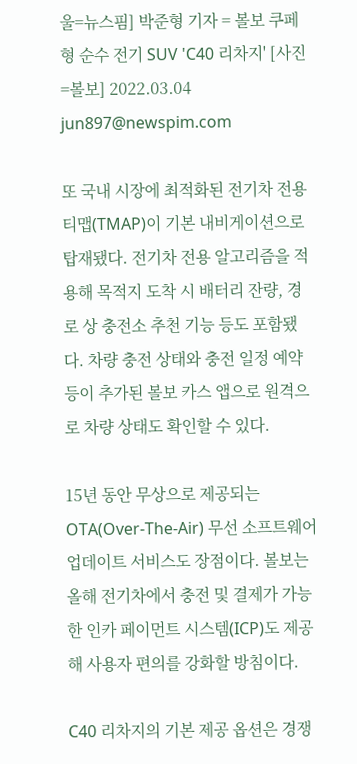울=뉴스핌] 박준형 기자 = 볼보 쿠페형 순수 전기 SUV 'C40 리차지' [사진=볼보] 2022.03.04 jun897@newspim.com

또 국내 시장에 최적화된 전기차 전용 티맵(TMAP)이 기본 내비게이션으로 탑재됐다. 전기차 전용 알고리즘을 적용해 목적지 도착 시 배터리 잔량, 경로 상 충전소 추천 기능 등도 포함됐다. 차량 충전 상태와 충전 일정 예약 등이 추가된 볼보 카스 앱으로 원격으로 차량 상태도 확인할 수 있다.

15년 동안 무상으로 제공되는 OTA(Over-The-Air) 무선 소프트웨어 업데이트 서비스도 장점이다. 볼보는 올해 전기차에서 충전 및 결제가 가능한 인카 페이먼트 시스템(ICP)도 제공해 사용자 편의를 강화할 방침이다.

C40 리차지의 기본 제공 옵션은 경쟁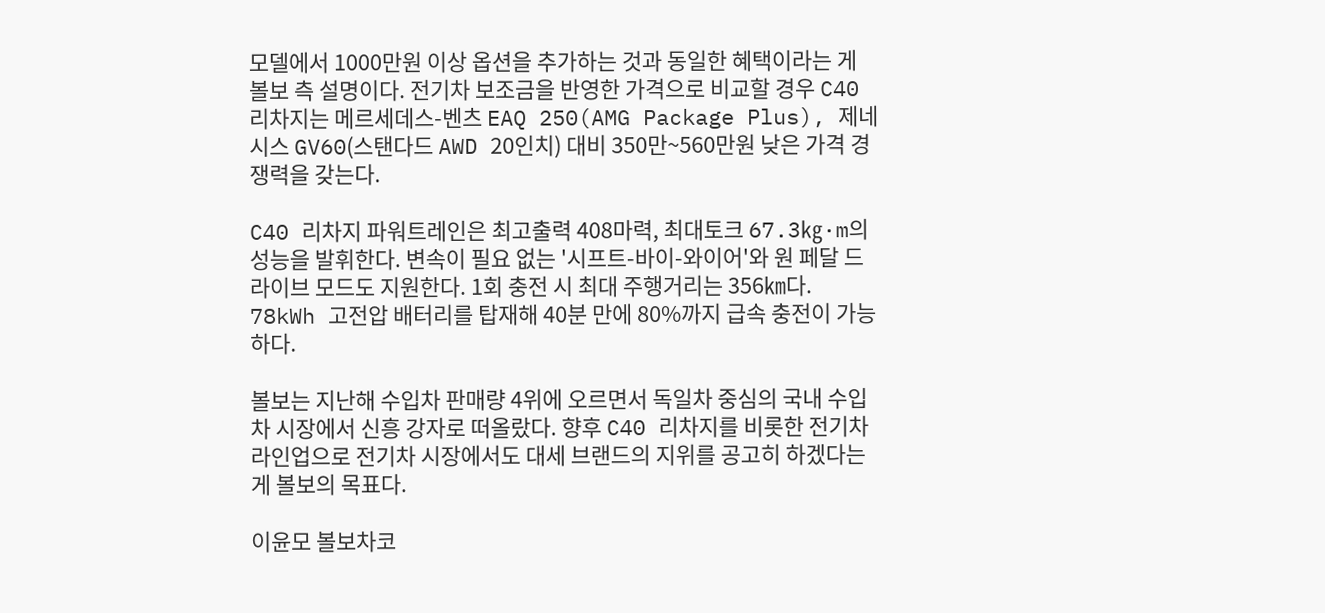모델에서 1000만원 이상 옵션을 추가하는 것과 동일한 혜택이라는 게 볼보 측 설명이다. 전기차 보조금을 반영한 가격으로 비교할 경우 C40 리차지는 메르세데스-벤츠 EAQ 250(AMG Package Plus), 제네시스 GV60(스탠다드 AWD 20인치) 대비 350만~560만원 낮은 가격 경쟁력을 갖는다.

C40 리차지 파워트레인은 최고출력 408마력, 최대토크 67.3㎏·m의 성능을 발휘한다. 변속이 필요 없는 '시프트-바이-와이어'와 원 페달 드라이브 모드도 지원한다. 1회 충전 시 최대 주행거리는 356㎞다. 78kWh 고전압 배터리를 탑재해 40분 만에 80%까지 급속 충전이 가능하다.

볼보는 지난해 수입차 판매량 4위에 오르면서 독일차 중심의 국내 수입차 시장에서 신흥 강자로 떠올랐다. 향후 C40 리차지를 비롯한 전기차 라인업으로 전기차 시장에서도 대세 브랜드의 지위를 공고히 하겠다는 게 볼보의 목표다.

이윤모 볼보차코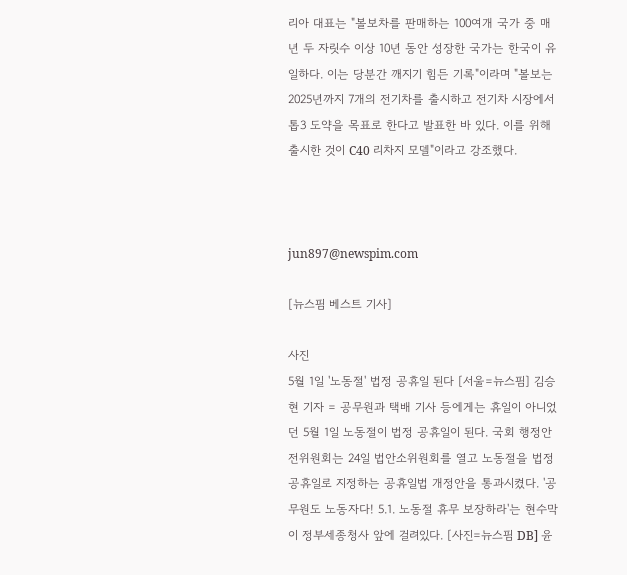리아 대표는 "볼보차를 판매하는 100여개 국가 중 매년 두 자릿수 이상 10년 동안 성장한 국가는 한국이 유일하다. 이는 당분간 깨지기 힘든 기록"이라며 "볼보는 2025년까지 7개의 전기차를 출시하고 전기차 시장에서 톱3 도약을 목표로 한다고 발표한 바 있다. 이를 위해 출시한 것이 C40 리차지 모델"이라고 강조했다.



jun897@newspim.com

[뉴스핌 베스트 기사]

사진
5월 1일 '노동절' 법정 공휴일 된다 [서울=뉴스핌] 김승현 기자 = 공무원과 택배 기사 등에게는 휴일이 아니었던 5월 1일 노동절이 법정 공휴일이 된다. 국회 행정안전위원회는 24일 법안소위원회를 열고 노동절을 법정 공휴일로 지정하는 공휴일법 개정안을 통과시켰다. '공무원도 노동자다! 5.1. 노동절 휴무 보장하라'는 현수막이 정부세종청사 앞에 걸려있다. [사진=뉴스핌 DB] 윤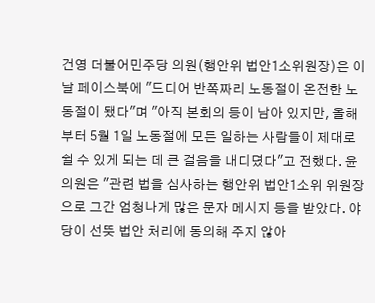건영 더불어민주당 의원(행안위 법안1소위원장)은 이날 페이스북에 "드디어 반쪽짜리 노동절이 온전한 노동절이 됐다"며 "아직 본회의 등이 남아 있지만, 올해부터 5월 1일 노동절에 모든 일하는 사람들이 제대로 쉴 수 있게 되는 데 큰 걸음을 내디뎠다"고 전했다. 윤 의원은 "관련 법을 심사하는 행안위 법안1소위 위원장으로 그간 엄청나게 많은 문자 메시지 등을 받았다. 야당이 선뜻 법안 처리에 동의해 주지 않아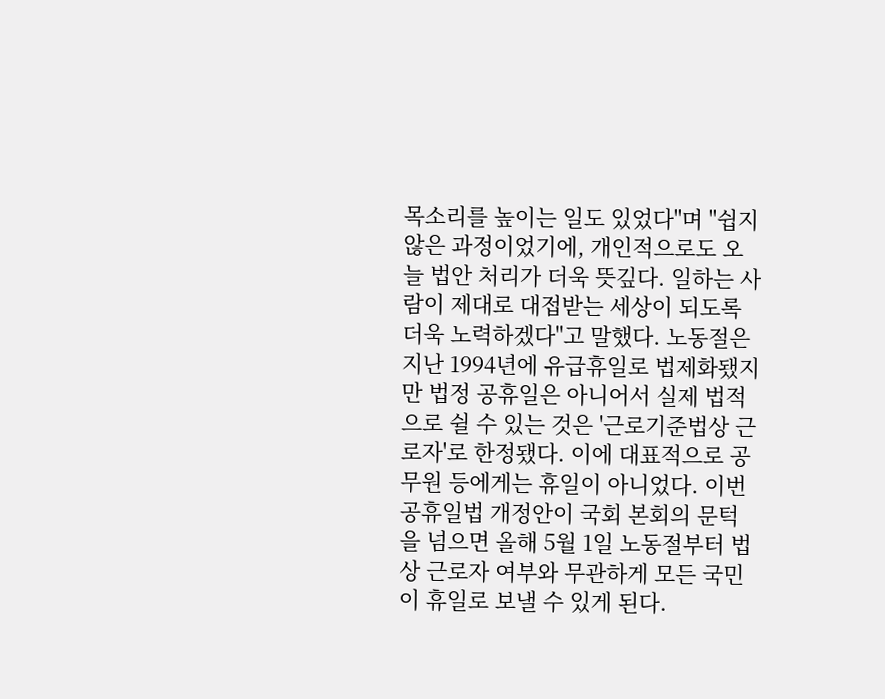목소리를 높이는 일도 있었다"며 "쉽지 않은 과정이었기에, 개인적으로도 오늘 법안 처리가 더욱 뜻깊다. 일하는 사람이 제대로 대접받는 세상이 되도록 더욱 노력하겠다"고 말했다. 노동절은 지난 1994년에 유급휴일로 법제화됐지만 법정 공휴일은 아니어서 실제 법적으로 쉴 수 있는 것은 '근로기준법상 근로자'로 한정됐다. 이에 대표적으로 공무원 등에게는 휴일이 아니었다. 이번 공휴일법 개정안이 국회 본회의 문턱을 넘으면 올해 5월 1일 노동절부터 법상 근로자 여부와 무관하게 모든 국민이 휴일로 보낼 수 있게 된다.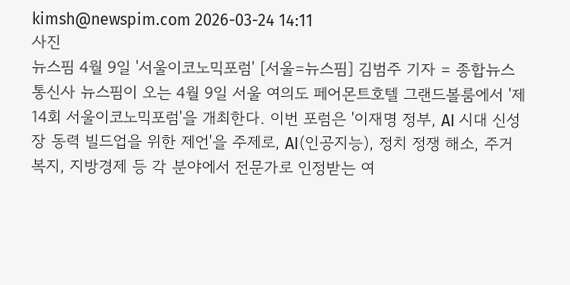kimsh@newspim.com 2026-03-24 14:11
사진
뉴스핌 4월 9일 '서울이코노믹포럼' [서울=뉴스핌] 김범주 기자 = 종합뉴스통신사 뉴스핌이 오는 4월 9일 서울 여의도 페어몬트호텔 그랜드볼룸에서 '제14회 서울이코노믹포럼'을 개최한다. 이번 포럼은 '이재명 정부, AI 시대 신성장 동력 빌드업을 위한 제언'을 주제로, AI(인공지능), 정치 정쟁 해소, 주거복지, 지방경제 등 각 분야에서 전문가로 인정받는 여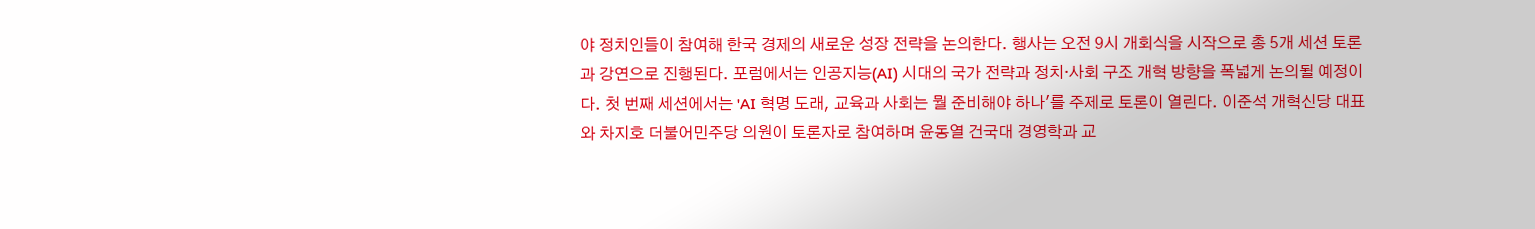야 정치인들이 참여해 한국 경제의 새로운 성장 전략을 논의한다. 행사는 오전 9시 개회식을 시작으로 총 5개 세션 토론과 강연으로 진행된다. 포럼에서는 인공지능(AI) 시대의 국가 전략과 정치·사회 구조 개혁 방향을 폭넓게 논의될 예정이다. 첫 번째 세션에서는 'AI 혁명 도래, 교육과 사회는 뭘 준비해야 하나'를 주제로 토론이 열린다. 이준석 개혁신당 대표와 차지호 더불어민주당 의원이 토론자로 참여하며 윤동열 건국대 경영학과 교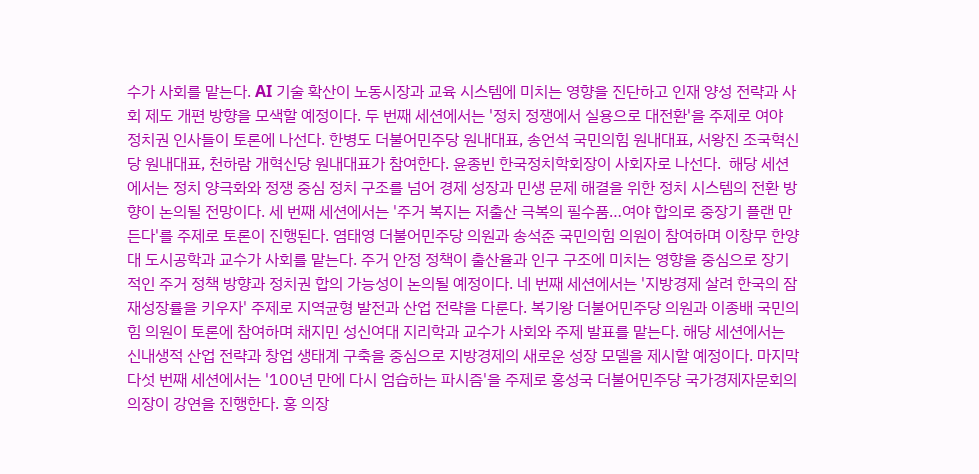수가 사회를 맡는다. AI 기술 확산이 노동시장과 교육 시스템에 미치는 영향을 진단하고 인재 양성 전략과 사회 제도 개편 방향을 모색할 예정이다. 두 번째 세션에서는 '정치 정쟁에서 실용으로 대전환'을 주제로 여야 정치권 인사들이 토론에 나선다. 한병도 더불어민주당 원내대표, 송언석 국민의힘 원내대표, 서왕진 조국혁신당 원내대표, 천하람 개혁신당 원내대표가 참여한다. 윤종빈 한국정치학회장이 사회자로 나선다.  해당 세션에서는 정치 양극화와 정쟁 중심 정치 구조를 넘어 경제 성장과 민생 문제 해결을 위한 정치 시스템의 전환 방향이 논의될 전망이다. 세 번째 세션에서는 '주거 복지는 저출산 극복의 필수품…여야 합의로 중장기 플랜 만든다'를 주제로 토론이 진행된다. 염태영 더불어민주당 의원과 송석준 국민의힘 의원이 참여하며 이창무 한양대 도시공학과 교수가 사회를 맡는다. 주거 안정 정책이 출산율과 인구 구조에 미치는 영향을 중심으로 장기적인 주거 정책 방향과 정치권 합의 가능성이 논의될 예정이다. 네 번째 세션에서는 '지방경제 살려 한국의 잠재성장률을 키우자' 주제로 지역균형 발전과 산업 전략을 다룬다. 복기왕 더불어민주당 의원과 이종배 국민의힘 의원이 토론에 참여하며 채지민 성신여대 지리학과 교수가 사회와 주제 발표를 맡는다. 해당 세션에서는 신내생적 산업 전략과 창업 생태계 구축을 중심으로 지방경제의 새로운 성장 모델을 제시할 예정이다. 마지막 다섯 번째 세션에서는 '100년 만에 다시 엄습하는 파시즘'을 주제로 홍성국 더불어민주당 국가경제자문회의 의장이 강연을 진행한다. 홍 의장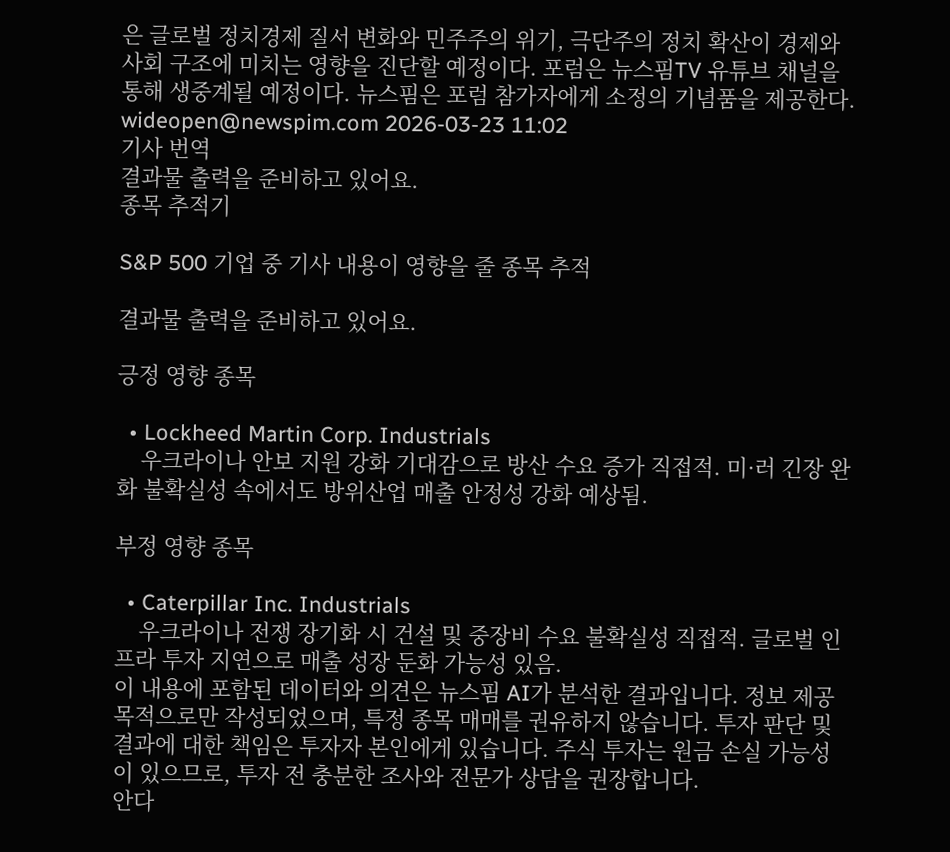은 글로벌 정치경제 질서 변화와 민주주의 위기, 극단주의 정치 확산이 경제와 사회 구조에 미치는 영향을 진단할 예정이다. 포럼은 뉴스핌TV 유튜브 채널을 통해 생중계될 예정이다. 뉴스핌은 포럼 참가자에게 소정의 기념품을 제공한다. wideopen@newspim.com 2026-03-23 11:02
기사 번역
결과물 출력을 준비하고 있어요.
종목 추적기

S&P 500 기업 중 기사 내용이 영향을 줄 종목 추적

결과물 출력을 준비하고 있어요.

긍정 영향 종목

  • Lockheed Martin Corp. Industrials
    우크라이나 안보 지원 강화 기대감으로 방산 수요 증가 직접적. 미·러 긴장 완화 불확실성 속에서도 방위산업 매출 안정성 강화 예상됨.

부정 영향 종목

  • Caterpillar Inc. Industrials
    우크라이나 전쟁 장기화 시 건설 및 중장비 수요 불확실성 직접적. 글로벌 인프라 투자 지연으로 매출 성장 둔화 가능성 있음.
이 내용에 포함된 데이터와 의견은 뉴스핌 AI가 분석한 결과입니다. 정보 제공 목적으로만 작성되었으며, 특정 종목 매매를 권유하지 않습니다. 투자 판단 및 결과에 대한 책임은 투자자 본인에게 있습니다. 주식 투자는 원금 손실 가능성이 있으므로, 투자 전 충분한 조사와 전문가 상담을 권장합니다.
안다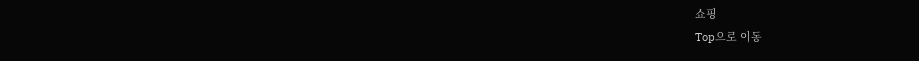쇼핑
Top으로 이동